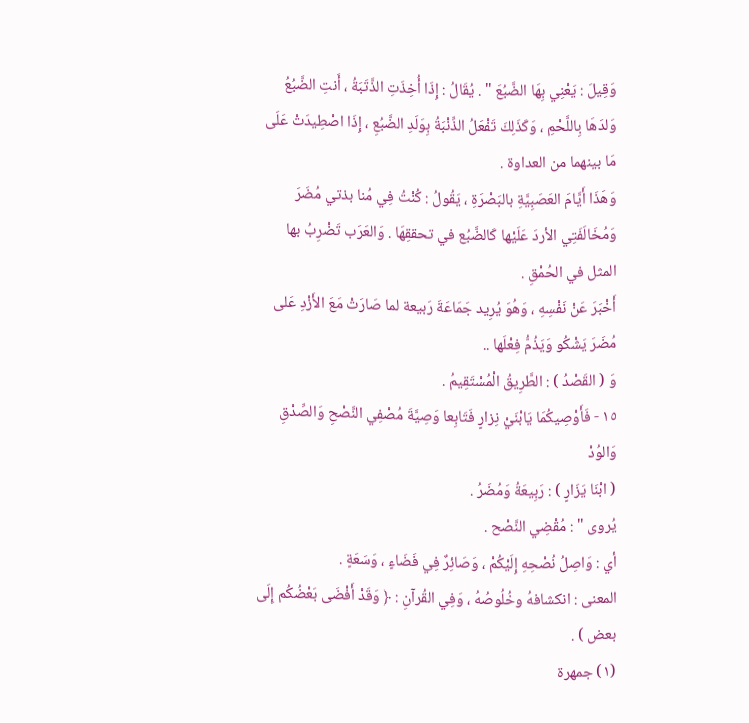وَقِيلَ : يَعْنِي بِهَا الضَّبُعَ " . يُقَالُ : إِذَا أُخِذَتِ الذَّتَبَةُ ، أَنتِ الضَّبُعُ وَلدَهَا بِاللَّحْمِ ، وَكَذَلِكَ تَفْعَلُ الذِّنْبَةُ بِوَلَدِ الضَّبُعِ ، إِذَا اصْطِيدَتْ عَلَى مَا بينهما من العداوة .
وَهَذَا أَيَّامَ العَصَبِيَّةِ بالبَصْرَةِ ، يَقُولُ : كُنْتُ فِي مُنا بذتي مُضَرَ وَمُخَالَفَتِي الأردَ عَلَيْها كَالضَّبُع في تحققِهَا . وَالعَرَب تَضْرِبُ بها المثل في الحُمْقِ .
أَخْبَرَ عَنْ نَفْسِهِ ، وَهُوَ يُرِيد جَمَاعَةَ رَبيعة لما صَارَتْ مَعَ الأَزْدِ عَلى مُضَرَ يَشْكُو وَيَذُمُّ فِعْلَها ..
وَ ( القَصْدُ ) : الطَّرِيقُ الْمُسْتَقِيمُ .
١٥ - فَأَوْصِيكُمَا يَابْنَيْ نِزارٍ فَتَابِعا وَصِيَّةَ مُصْفِي النَّصْحِ وَالصِّدْقِ وَالوُدْ
( ابْنَا يَزَارٍ ) : رَبِيعَةُ وَمُضَرُ .
يُروى " : مُقْضِي النَّصْح .
أي : وَاصِلُ نُصْحِهِ إِلَيْكُمْ ، وَصَائِرٌ فِي فَضَاءٍ ، وَسَعَةٍ .
المعنى : انكشافهُ وخُلُوصُهُ ، وَفِي القُرآنِ : ﴿ وَقَدْ أَفْضَى بَعْضُكُم إِلَى
بعض ) .
(١) جمهرة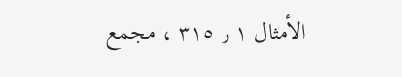الأمثال ١ ٫ ٣١٥ ، مجمع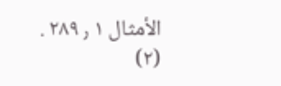الأمثال ١ ٫ ٢٨٩ .
(۲)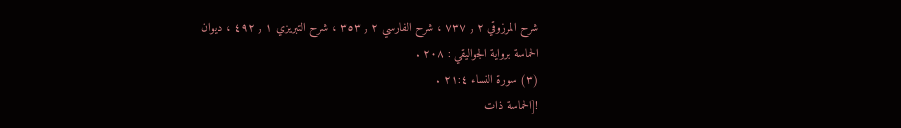شرح المرزوقي ۲ ٫ ۷۳۷ ، شرح الفارسي ٢ ٫ ٣٥٣ ، شرح التبريزي ١ ٫ ٤٩٢ ، ديوان
الحماسة برواية الجواليقي : ۲۰۸ .
(۳) سورة النساء ٢١:٤ .
![الحماسة ذات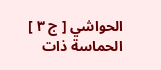الحواشي [ ج ٣ ] الحماسة ذات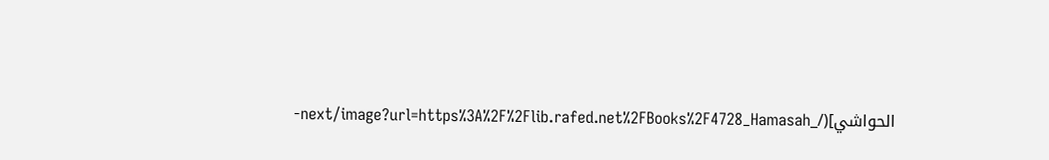الحواشي](/_next/image?url=https%3A%2F%2Flib.rafed.net%2FBooks%2F4728_Hamasah-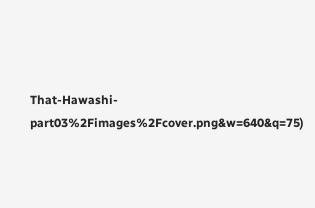That-Hawashi-part03%2Fimages%2Fcover.png&w=640&q=75)